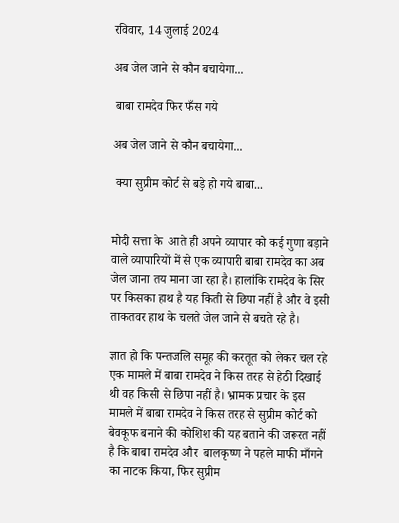रविवार, 14 जुलाई 2024

अब जेल जाने से कौन बचायेगा...

 बाबा रामदेव फिर फँस गये

अब जेल जाने से कौन बचायेगा...

 क्या सुप्रीम कोर्ट से बड़े हो गये बाबा...


मोदी सत्ता के  आते ही अपने व्यापार को कई गुणा बड़ाने वाले व्यापारियों में से एक व्यापारी बाबा रामदेव का अब जेल जाना तय माना जा रहा है। हालांकि रामदेव के सिर पर किसका हाथ है यह किती से छिपा नहीं है और वे इसी ताकतवर हाथ के चलते जेल जाने से बचते रहे है।

ज्ञात हो कि पन्तजलि समूह की करतूत को लेकर चल रहे एक मामले में बाबा रामदेव ने किस तरह से हेठी दिखाई थी वह किसी से छिपा नहीं है। भ्रामक प्रचार के इस मामले में बाबा रामदेव ने किस तरह से सुप्रीम कोर्ट को बेवकूफ बनाने की कोशिश की यह बताने की जरूरत नहीं है कि बाबा रामदेव और  बालकृष्ण ने पहले माफी माँगने का नाटक किया, फिर सुप्रीम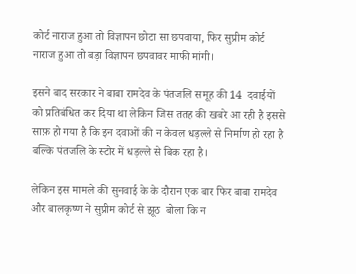कोर्ट नाराज हुआ तो विज्ञापन छोटा सा छपवाया, फिर सुप्रीम कोर्ट नाराज हुआ तो बड़ा विज्ञापन छपवावर माफी मांगी।

इसने बाद सरकार ने बाबा रामदेव के पंतजलि समूह की 14  दवाईयों को प्रतिबंधित कर दिया था लेकिन जिस ततह की खबरे आ रही है इससे साफ़ हो गया है कि इन दवाओं की न केवल धड़ल्ले से निर्माण हो रहा है बल्कि पंतजलि के स्टोर में धड़ल्ले से बिक रहा है।

लेकिन इस माम‌ले की सुनवाई के के दौरान एक बार फिर बाबा रामदेव और बालकृष्ण ने सुप्रीम कोर्ट से झूठ  बोला कि न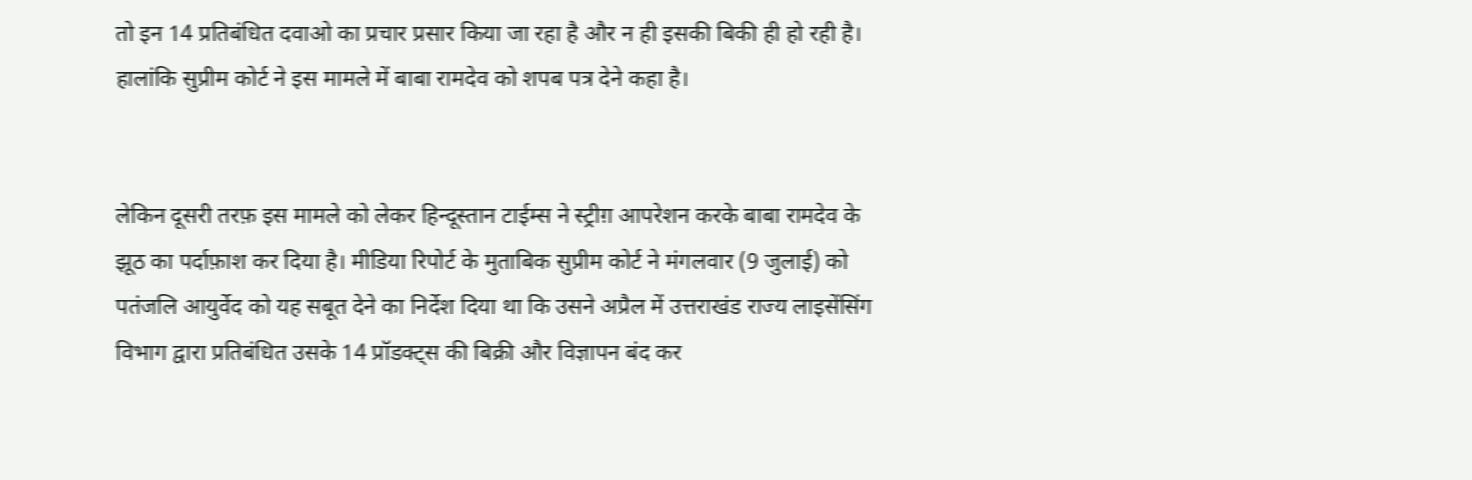तो इन 14 प्रतिबंधित दवाओ का प्रचार प्रसार किया जा रहा है और न ही इसकी बिकी ही हो रही है। हालांकि सुप्रीम कोर्ट ने इस मामले में बाबा रामदेव को शपब पत्र देने कहा है।


लेकिन दूसरी तरफ़ इस मामले को लेकर हिन्दूस्तान टाईम्स ने स्ट्रीग़ आपरेशन करके बाबा रामदेव के झूठ का पर्दाफ़ाश कर दिया है। मीडिया रिपोर्ट के मुताबिक सुप्रीम कोर्ट ने मंगलवार (9 जुलाई) को पतंजलि आयुर्वेद को यह सबूत देने का निर्देश दिया था कि उसने अप्रैल में उत्तराखंड राज्य लाइसेंसिंग विभाग द्वारा प्रतिबंधित उसके 14 प्रॉडक्ट्स की बिक्री और विज्ञापन बंद कर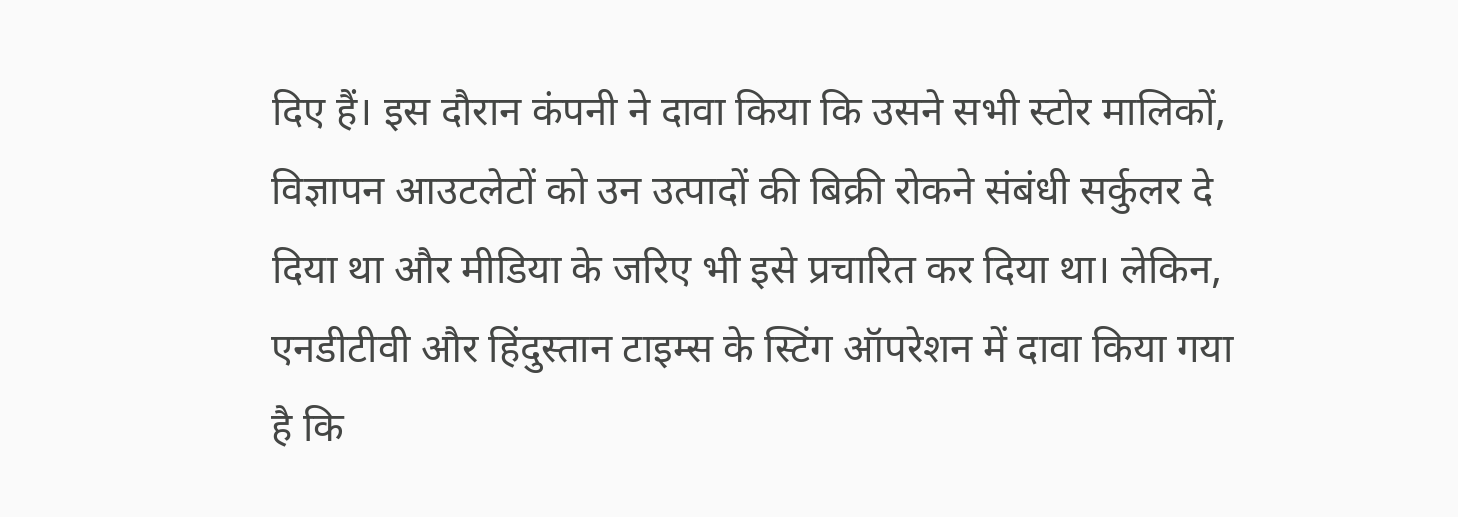दिए हैं। इस दौरान कंपनी ने दावा किया कि उसने सभी स्टोर मालिकों, विज्ञापन आउटलेटों को उन उत्‍पादों की ब‍िक्री रोकने संबंधी सर्कुलर दे द‍िया था और मीड‍िया के जर‍िए भी इसे प्रचार‍ित कर द‍िया था। लेक‍िन, एनडीटीवी और हिंदुस्तान टाइम्स के स्टिंग ऑपरेशन में दावा किया गया है कि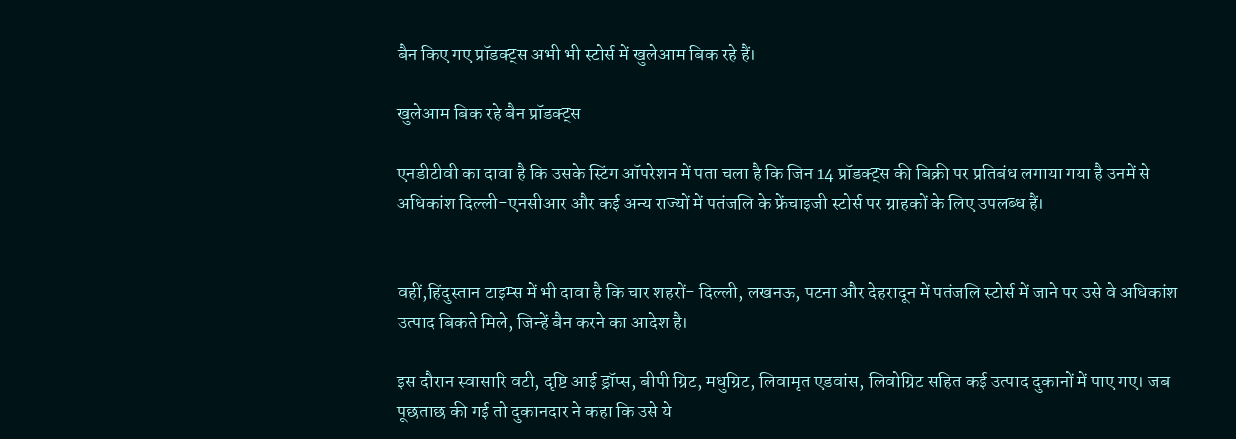बैन किए गए प्रॉडक्‍ट्स अभी भी स्टोर्स में खुलेआम बिक रहे हैं।

खुलेआम बिक रहे बैन प्रॉडक्ट्स

एनडीटीवी का दावा है क‍ि उसके स्टिंग ऑपरेशन में पता चला है कि जिन 14 प्रॉडक्‍ट्स की बिक्री पर प्रतिबंध लगाया गया है उनमें से अधिकांश दिल्ली-एनसीआर और कई अन्य राज्यों में पतंजल‍ि के फ्रेंचाइजी स्टोर्स पर ग्राहकों के लिए उपलब्ध हैं।


वहीं,हिंदुस्तान टाइम्स में भी दावा है क‍ि चार शहरों- दिल्ली, लखनऊ, पटना और देहरादून में पतंजलि स्टोर्स में जाने पर उसे वे अधिकांश उत्पाद ब‍िकते म‍िले, ज‍िन्‍हें बैन करने का आदेश है।

इस दौरान स्वासारि वटी, दृष्टि आई ड्रॉप्स, बीपी ग्रिट, मधुग्रिट, लिवामृत एडवांस, लिवोग्रिट सहित कई उत्पाद दुकानों में पाए गए। जब पूछताछ की गई तो दुकानदार ने कहा कि उसे ये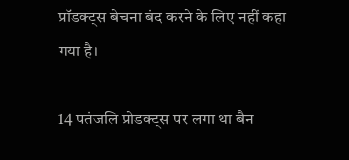प्रॉडक्‍ट्स बेचना बंद करने के लिए नहीं कहा गया है।

14 पतंजलि प्रोडक्ट्स पर लगा था बैन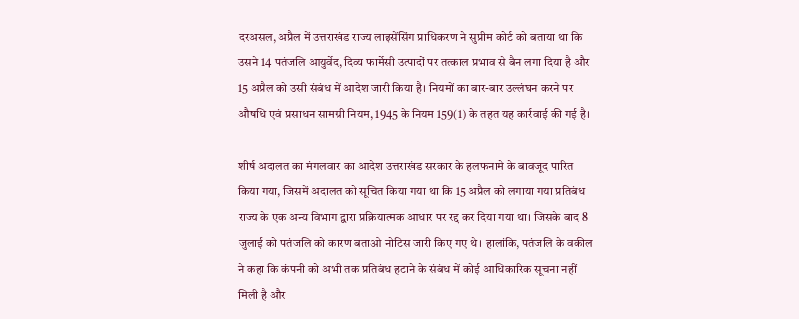दरअसल, अप्रैल में उत्तराखंड राज्य लाइसेंसिंग प्राधिकरण ने सुप्रीम कोर्ट को बताया था कि उसने 14 पतंजलि आयुर्वेद, दिव्य फार्मेसी उत्पादों पर तत्काल प्रभाव से बैन लगा दिया है और 15 अप्रैल को उसी संबंध में आदेश जारी किया है। नियमों का बार-बार उल्लंघन करने पर औषधि एवं प्रसाधन सामग्री नियम, 1945 के नियम 159(1) के तहत यह कार्रवाई की गई है।

शीर्ष अदालत का मंगलवार का आदेश उत्तराखंड सरकार के हलफनामे के बावजूद पारित किया गया, जिसमें अदालत को सूचित किया गया था कि 15 अप्रैल को लगाया गया प्रतिबंध राज्य के एक अन्य विभाग द्वारा प्रक्रियात्मक आधार पर रद्द कर दिया गया था। जिसके बाद 8 जुलाई को पतंजलि को कारण बताओ नोटिस जारी किए गए थे। हालांकि, पतंजलि के वकील ने कहा कि कंपनी को अभी तक प्रतिबंध हटाने के संबंध में कोई आधिकारिक सूचना नहीं मिली है और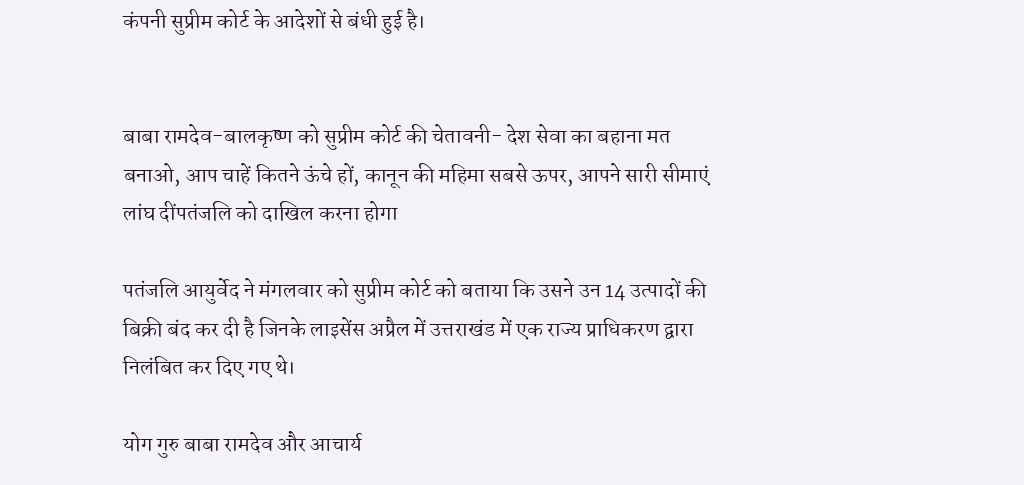कंपनी सुप्रीम कोर्ट के आदेशों से बंधी हुई है।


बाबा रामदेव-बालकृष्ण को सुप्रीम कोर्ट की चेतावनी- देश सेवा का बहाना मत बनाओ, आप चाहें कितने ऊंचे हों, कानून की महिमा सबसे ऊपर, आपने सारी सीमाएं लांघ दींपतंजलि को दाखिल करना होगा

पतंजलि आयुर्वेद ने मंगलवार को सुप्रीम कोर्ट को बताया कि उसने उन 14 उत्पादों की बिक्री बंद कर दी है जिनके लाइसेंस अप्रैल में उत्तराखंड में एक राज्य प्राधिकरण द्वारा निलंबित कर दिए गए थे।

योग गुरु बाबा रामदेव और आचार्य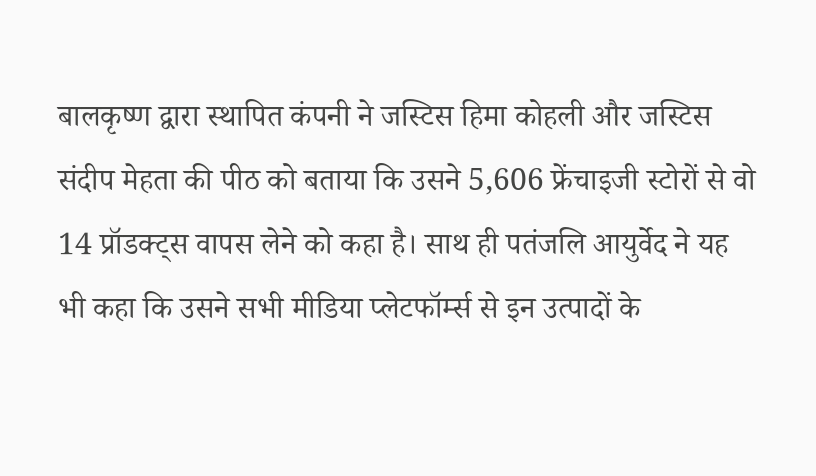बालकृष्ण द्वारा स्थापित कंपनी ने जस्टिस हिमा कोहली और जस्टिस संदीप मेहता की पीठ को बताया कि उसने 5,606 फ्रेंचाइजी स्टोरों से वो 14 प्रॉडक्‍ट्स वापस लेने को कहा है। साथ ही पतंजलि आयुर्वेद ने यह भी कहा कि उसने सभी मीडिया प्लेटफॉर्म्स से इन उत्पादों के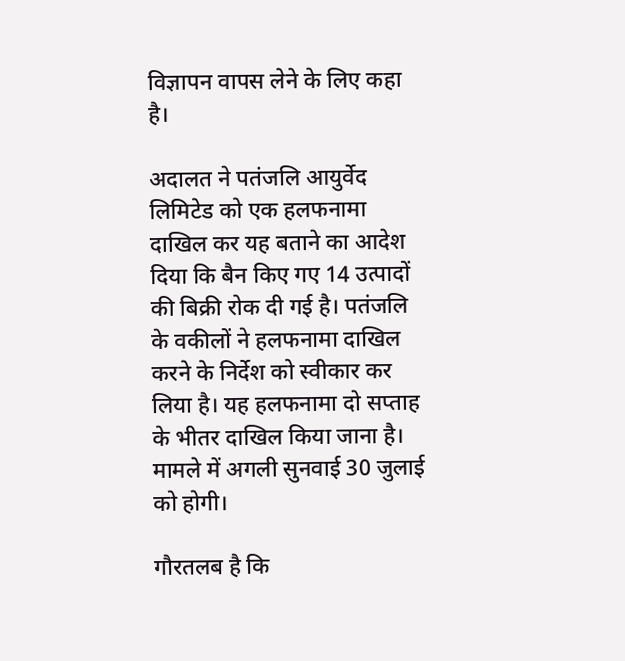विज्ञापन वापस लेने के लिए कहा है।

अदालत ने पतंजलि आयुर्वेद लिमिटेड को एक हलफनामा दाखिल कर यह बताने का आदेश दिया कि बैन किए गए 14 उत्‍पादों की ब‍िक्री रोक दी गई है। पतंजलि के वकीलों ने हलफनामा दाखिल करने के निर्देश को स्वीकार कर लिया है। यह हलफनामा दो सप्ताह के भीतर दाखिल किया जाना है। मामले में अगली सुनवाई 30 जुलाई को होगी।

गौरतलब है कि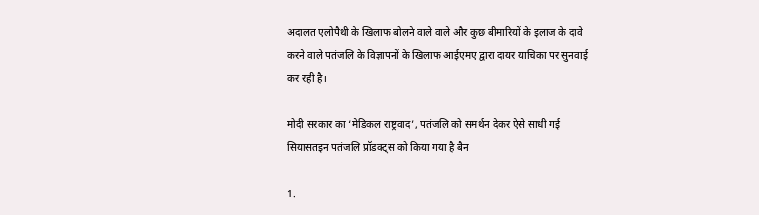अदालत एलोपैथी के खिलाफ बोलने वाले वाले और कुछ बीमारियों के इलाज के दावे करने वाले पतंजलि के विज्ञापनों के खिलाफ आईएमए द्वारा दायर याचिका पर सुनवाई कर रही है।

मोदी सरकार का ‘मेडिकल राष्ट्रवाद’, पतंजलि को समर्थन देकर ऐसे साधी गई सियासतइन पतंजलि प्रॉडक्‍ट्स को किया गया है बैन

1.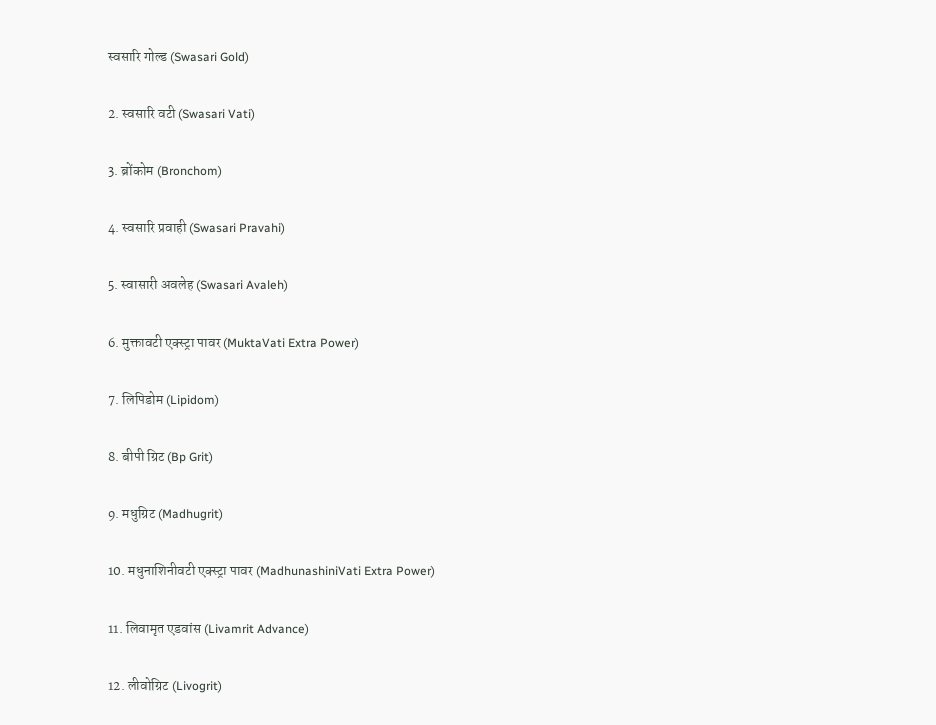स्वसारि गोल्ड (Swasari Gold)

2. स्वसारि वटी (Swasari Vati)

3. ब्रोंकोम (Bronchom)

4. स्वसारि प्रवाही (Swasari Pravahi)

5. स्वासारी अवलेह (Swasari Avaleh)

6. मुक्तावटी एक्स्ट्रा पावर (MuktaVati Extra Power)

7. लिपिडोम (Lipidom)

8. बीपी ग्रिट (Bp Grit)

9. मधुग्रिट (Madhugrit)

10. मधुनाशिनीवटी एक्स्ट्रा पावर (MadhunashiniVati Extra Power)

11. लिवामृत एडवांस (Livamrit Advance)

12. लीवोग्रिट (Livogrit)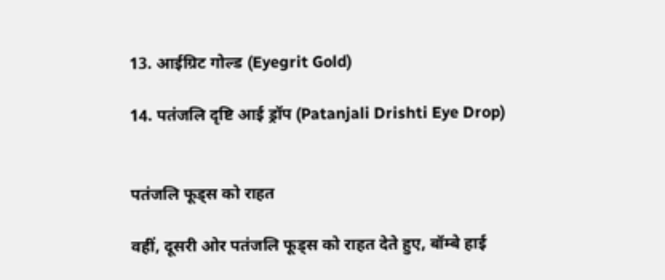13. आईग्रिट गोल्ड (Eyegrit Gold)

14. पतंजलि दृष्टि आई ड्रॉप (Patanjali Drishti Eye Drop)


पतंजलि फूड्स को राहत

वहीं, दूसरी ओर पतंजलि फूड्स को राहत देते हुए, बॉम्बे हाई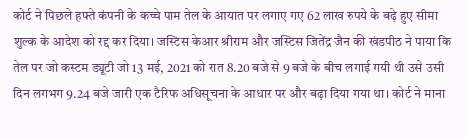कोर्ट ने पिछले हफ्ते कंपनी के कच्चे पाम तेल के आयात पर लगाए गए 62 लाख रुपये के बढ़े हुए सीमा शुल्क के आदेश को रद्द कर दिया। जस्टिस केआर श्रीराम और जस्टिस जितेंद्र जैन की खंडपीठ ने पाया कि तेल पर जो कस्टम ड्यूटी जो 13 मई, 2021 को रात 8.20 बजे से 9 बजे के बीच लगाई गयी थी उसे उसी दिन लगभग 9.24 बजे जारी एक टैरिफ अधिसूचना के आधार पर और बढ़ा दिया गया था। कोर्ट ने माना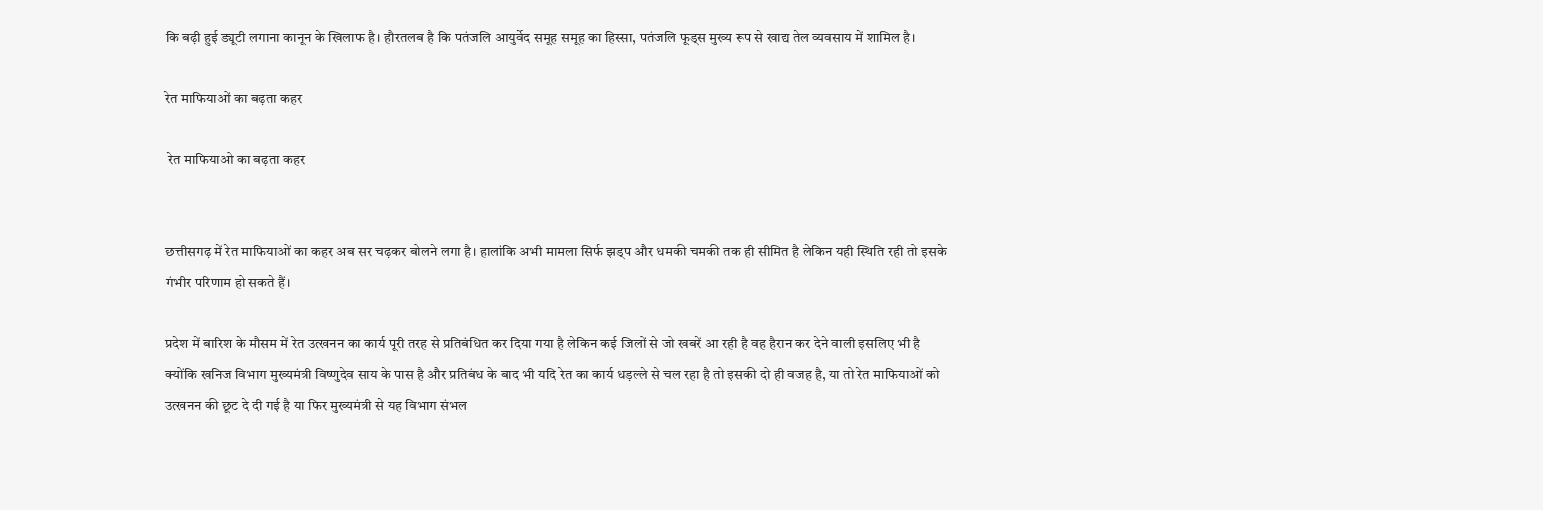कि बढ़ी हुई ड्यूटी लगाना कानून के खिलाफ है। हौरतलब है कि पतंजलि आयुर्वेद समूह समूह का हिस्सा, पतंजलि फूड्स मुख्य रूप से खाद्य तेल व्यवसाय में शामिल है।

रेत माफियाओं का बढ़‌ता कहर

 रेत माफियाओ का बढ़‌ता कहर


छत्तीसगढ़ में रेत माफियाओं का कहर अब सर चढ़‌कर बोलने लगा है। हालांकि अभी मामला सिर्फ झड्प और धमकी चमकी तक ही सीमित है लेकिन यही स्थिति रही तो इसके गंभीर परिणाम हो सकते हैं।

प्रदेश में बारिश के मौसम में रेत उत्खनन का कार्य पूरी तरह से प्रतिबंधित कर दिया गया है लेकिन कई जिलों से जो खबरें आ रही है वह हैरान कर देने वाली इसलिए भी है क्योंकि खनिज विभाग मुख्यमंत्री विष्णुदेव साय के पास है और प्रतिबंध के बाद भी यदि रेत का कार्य धड़ल्ले से चल रहा है तो इसकी दो ही वजह है, या तो रेत माफियाओं को उत्खनन की छूट दे दी गई है या फिर मुख्यमंत्री से यह विभाग संभल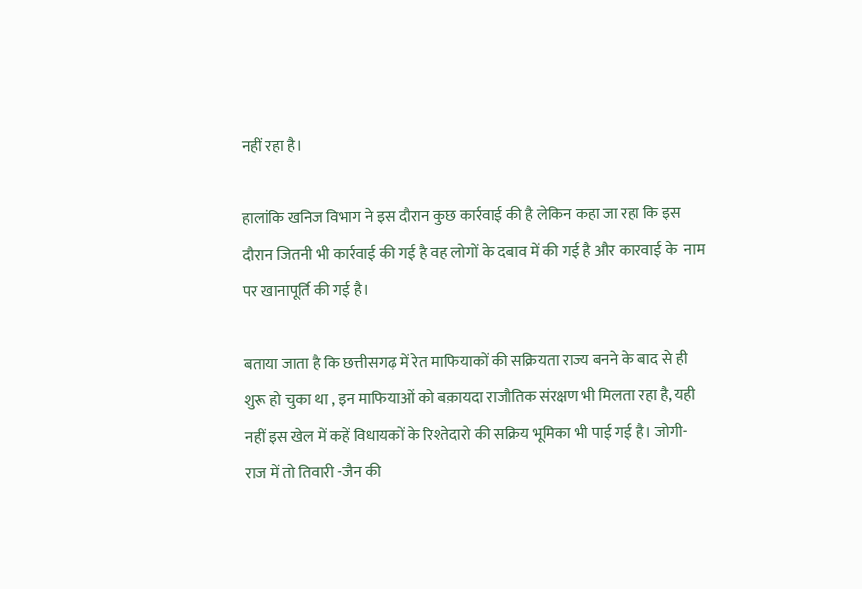नहीं रहा है।

हालांकि खनिज विभाग ने इस दौरान कुछ कार्रवाई की है लेकिन कहा जा रहा कि इस दौरान जितनी भी कार्रवाई की गई है वह लोगों के दबाव में की गई है और कारवाई के  नाम पर खानापूर्ति की गई है।

बताया जाता है कि छत्तीसगढ़ में रेत माफियाकों की सक्रियता राज्य बनने के बाद से ही शुरू हो चुका था , इन माफियाओं को बक़ायदा राजौतिक संरक्षण भी मिलता रहा है, यही नहीं इस खेल में कहें विधायकों के रिश्तेदारो की सक्रिय भूमिका भी पाई गई है। जोगी- राज में तो तिवारी -जैन की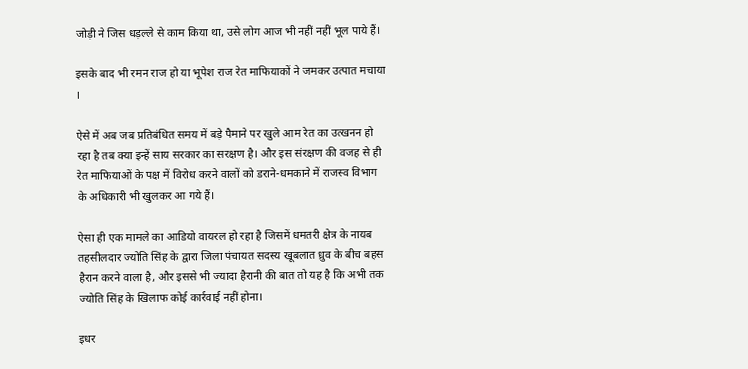जोड़ी ने जिस धड़ल्ले से काम किया था, उसे लोग आज भी नहीं नहीं भूल पाये हैं।

इसके बाद भी रमन राज हो या भूपेश राज रेत माफियाकों ने जमकर उत्पात मचाया ।

ऐसे में अब जब प्रतिबंधित समय में बड़े पैमाने पर खुले आम रेत का उत्खनन हो रहा है तब क्या इन्हें साय सरकार का सरक्षण है। और इस संरक्षण की वजह से ही रेत माफियाओं के पक्ष में विरोध करने वालों को डराने-धमकाने में राजस्व विभाग के अधिकारी भी खुलकर आ गये हैं।

ऐसा ही एक मामले का आडियो वायरल हो रहा है जिसमें धमतरी क्षेत्र के नायब तहसीलदार ज्योति सिंह के द्वारा जिला पंचायत सदस्य खूबलात ध्रुव के बीच बहस हैरान करने वाला है, और इससे भी ज्यादा हैरानी की बात तो यह है कि अभी तक ज्योति सिंह के खिलाफ कोई कार्रवाई नहीं होना।

इधर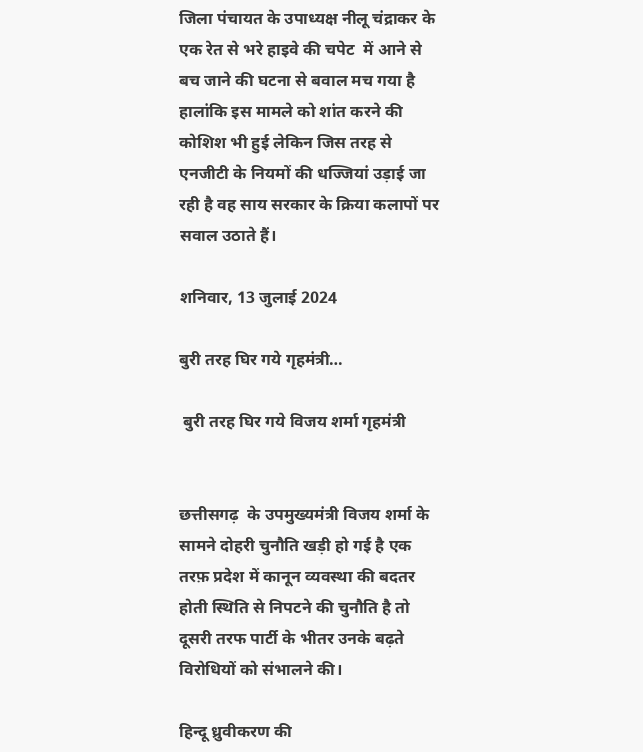जिला पंचायत के उपाध्यक्ष नीलू चंद्राकर के एक रेत से भरे हाइवे की चपेट  में आने से बच जाने की घटना से बवाल मच गया है हालांकि इस मामले को शांत करने की कोशिश भी हुई लेकिन जिस तरह से एनजीटी के नियमों की धज्जियां उड़ाई जा रही है वह साय सरकार के क्रिया कलापों पर सवाल उठाते हैं।

शनिवार, 13 जुलाई 2024

बुरी तरह घिर गये गृहमंत्री…

 बुरी तरह घिर गये विजय शर्मा गृहमंत्री


छत्तीसगढ़  के उपमुख्यमंत्री विजय शर्मा के सामने दोहरी चुनौति खड़ी हो गई है एक तरफ़ प्रदेश में कानून व्यवस्था की बदतर होती स्थिति से निपटने की चुनौति है तो दूसरी तरफ पार्टी के भीतर उनके बढ़ते विरोधियों को संभालने की।

हिन्दू ध्रुवीकरण की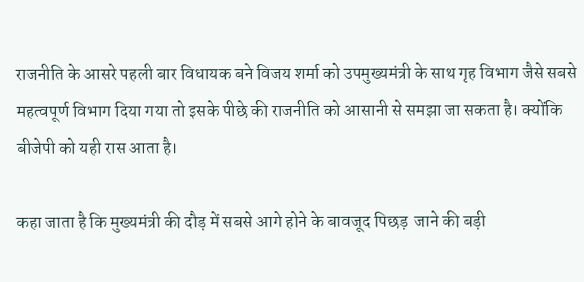राजनीति के आसरे पहली बार विधायक बने विजय शर्मा को उपमुख्यमंत्री के साथ गृह विभाग जैसे सबसे महत्वपूर्ण विभाग दिया गया तो इसके पीछे की राजनीति को आसानी से समझा जा सकता है। क्योंकि बीजेपी को यही रास आता है।

कहा जाता है कि मुख्यमंत्री की दौड़ में सबसे आगे होने के बावजूद पिछड़  जाने की बड़ी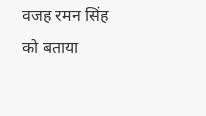वजह रमन सिंह को बताया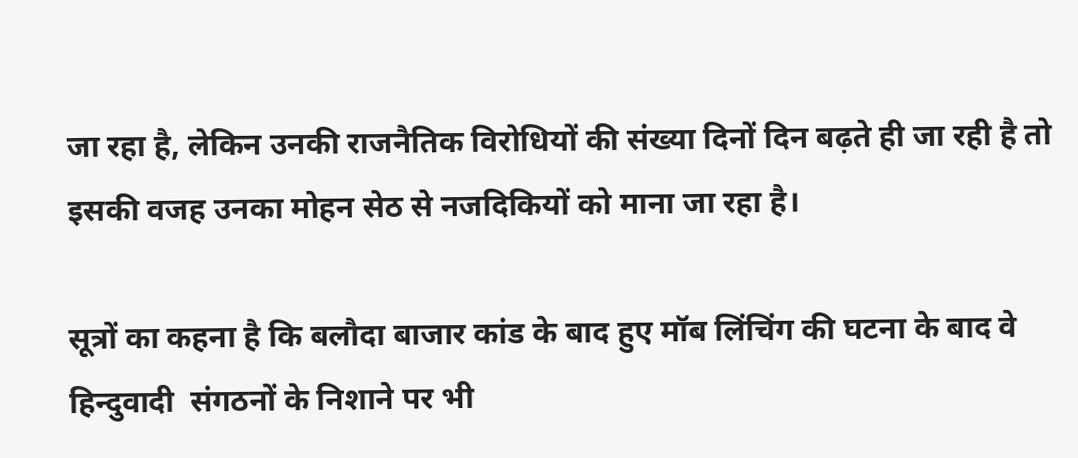जा रहा है, लेकिन उनकी राजनैतिक विरोधियों की संख्या दिनों दिन बढ़ते ही जा रही है तो इसकी वजह उनका मोहन सेठ से नजदिकियों को माना जा रहा है।

सूत्रों का कहना है कि बलौदा बाजार कांड के बाद हुए मॉब लिंचिंग की घटना के बाद वे हिन्दुवादी  संगठनों के निशाने पर भी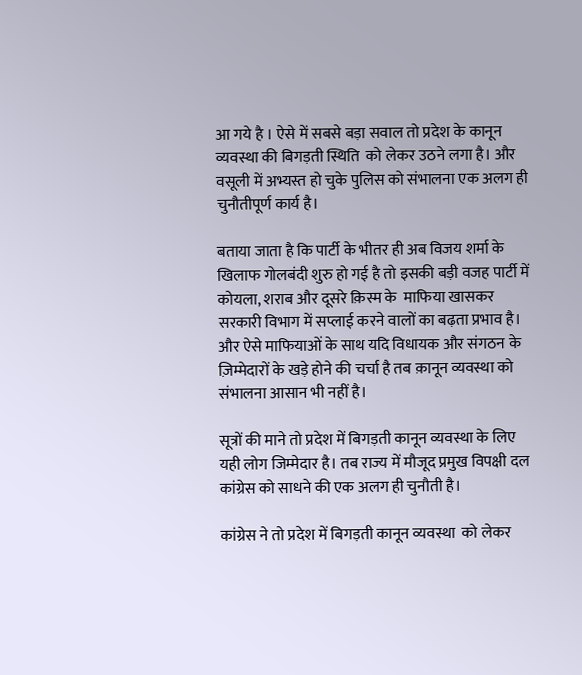आ गये है । ऐसे में सबसे बड़ा सवाल तो प्रदेश के कानून व्यवस्था की बिगड़ती स्थिति  को लेकर उठने लगा है। और वसूली में अभ्यस्त हो चुके पुलिस को संभालना एक अलग ही चुनौतीपूर्ण कार्य है।

बताया जाता है कि पार्टी के भीतर ही अब विजय शर्मा के खिलाफ गोलबंदी शुरु हो गई है तो इसकी बड़ी वजह पार्टी में कोयला, शराब और दूसरे क़िस्म के  माफिया खासकर सरकारी विभाग में सप्लाई करने वालों का बढ़ता प्रभाव है। और ऐसे माफियाओं के साथ यदि विधायक और संगठन के ज़िम्मेदारों के खड़े होने की चर्चा है तब क़ानून व्यवस्था को संभालना आसान भी नहीं है।

सूत्रों की माने तो प्रदेश में बिगड़‌ती कानून व्यवस्था के लिए यही लोग जिम्मेदार है। तब राज्य में मौजूद प्रमुख विपक्षी दल कांग्रेस को साधने की एक अलग ही चुनौती है।

कांग्रेस ने तो प्रदेश में बिगड़‌ती कानून व्यवस्था  को लेकर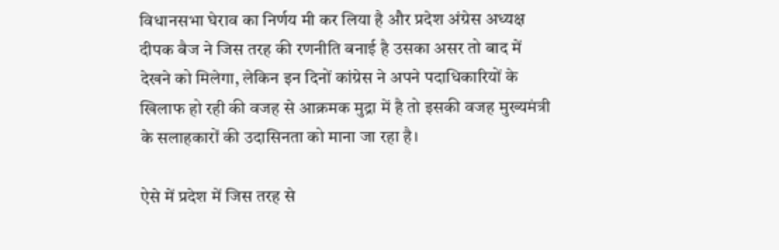विधानसभा घेराव का निर्णय मी कर लिया है और प्रदेश अंग्रेस अध्यक्ष दीपक बैज ने जिस तरह की रणनीति बनाई है उसका असर तो बाद में देखने को मिलेगा, लेकिन इन दिनों कांग्रेस ने अपने पदाधिकारियों के खिलाफ हो रही की वजह से आक्रमक मुद्रा में है तो इसकी वजह मुख्यमंत्री के सलाहकारों की उदासिनता को माना जा रहा है।

ऐसे में प्रदेश में जिस तरह से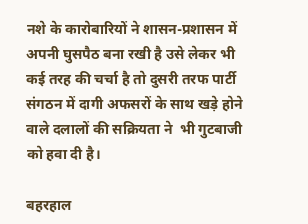नशे के कारोबारियों ने शासन-प्रशासन में अपनी घुसपैठ बना रखी है उसे लेकर भी कई तरह की चर्चा है तो दुसरी तरफ पार्टी संगठन में दागी अफसरों के साथ खड़े होने वाले दलालों की सक्रियता ने  भी गुटबाजी को हवा दी है।

बहरहाल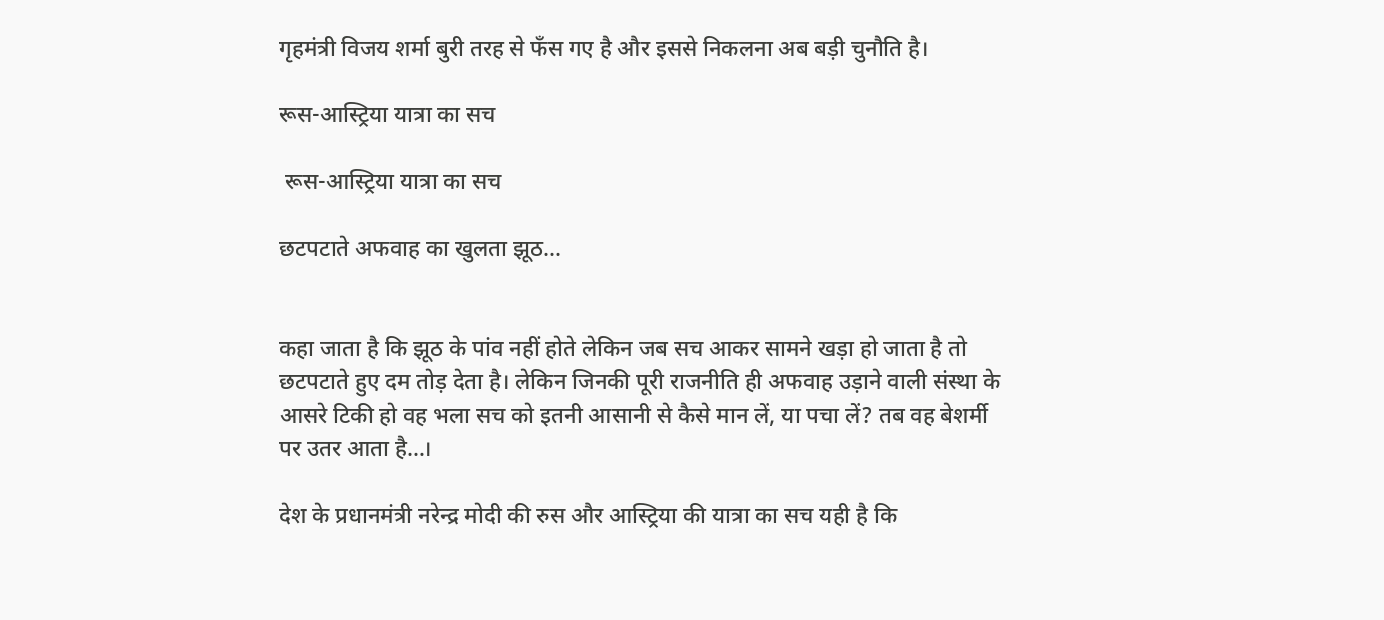गृहमंत्री विजय शर्मा बुरी तरह से फँस गए है और इससे निकलना अब बड़ी चुनौति है।

रूस-आस्ट्रि‌या यात्रा का सच

 रूस-आस्ट्रि‌या यात्रा का सच

छटपटाते अफवाह का खुलता झूठ...


कहा जाता है कि झूठ के पांव नहीं होते लेकिन जब सच आकर सामने खड़ा हो जाता है तो छटपटाते हुए दम तोड़ देता है। लेकिन जिनकी पूरी राजनीति ही अफवाह उड़ाने वाली संस्था के आसरे टिकी हो वह भला सच को इतनी आसानी से कैसे मान लें, या पचा लें? तब वह बेशर्मी पर उतर आता है…।

देश के प्रधानमंत्री नरेन्द्र मोदी की रुस और आस्ट्रिया की यात्रा का सच यही है कि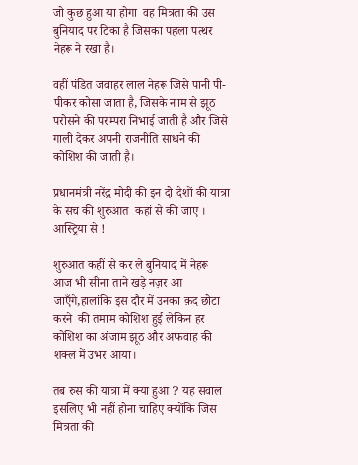जो कुछ हुआ या होगा  वह मित्रता की उस बुनियाद पर टिका है जिसका पहला पत्थर नेहरू ने रखा है।

वहीं पंडित जवाहर लाल नेहरू जिसे पानी पी-पीकर कोसा जाता है, जिसके नाम से झूठ परोसने की परम्परा निभाई जाती है और जिसे गाली देकर अपनी राजनीति साधने की कोशिश की जाती है।

प्रधानमंत्री नरेंद्र मोदी की इन दो देशों की यात्रा के सच की शुरुआत  कहां से की जाए । आस्ट्रिया से !

शुरुआत कहीं से कर ले बुनियाद में नेहरू आज भी सीना ताने खड़े नज़र आ जाएँगे,हालांकि इस दौर में उनका क़द छोटा  करने  की तमाम कोशिश हुई लेकिन हर कोशिश का अंजाम झूठ और अफवाह की शक्ल में उभर आया।

तब रुस की यात्रा में क्या हुआ ? यह सवाल इसलिए भी नहीं होना चाहिए क्योंकि जिस मित्रता की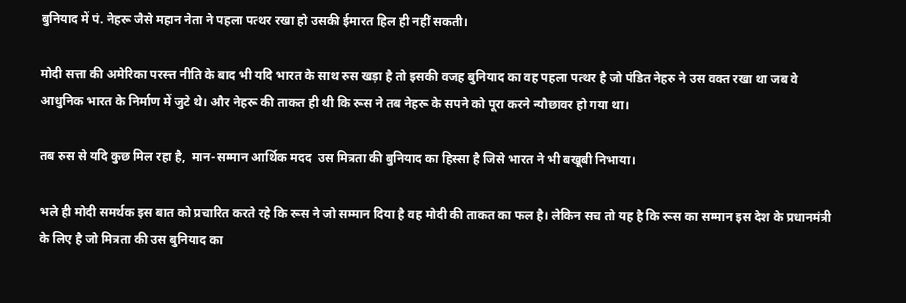बुनियाद में पं. नेहरू जैसे महान नेता ने पहला पत्थर रखा हो उसकी ईमारत हिल ही नहीं सकती।

मोदी सत्ता की अमेरिका परस्त्त नीति के बाद भी यदि भारत के साथ रुस खड़ा है तो इसकी वजह बुनियाद का वह पहला पत्थर है जो पंडित नेहरु ने उस वक्त रखा था जब वे आधुनिक भारत के निर्माण में जुटे थे। और नेहरू की ताकत ही थी कि रूस ने तब नेहरू के सपने को पूरा करने न्यौछावर हो गया था।

तब रुस से यदि कुछ मिल रहा है,  मान-सम्मान आर्थिक मदद  उस मित्रता की बुनियाद का हिस्सा है जिसे भारत ने भी बखूबी निभाया।

भले ही मोदी समर्थक इस बात को प्रचारित करते रहे कि रूस ने जो सम्मान दिया है वह मोदी की ताकत का फल है। लेकिन सच तो यह है कि रूस का सम्मान इस देश के प्रधानमंत्री के लिए है जो मित्रता की उस बुनियाद का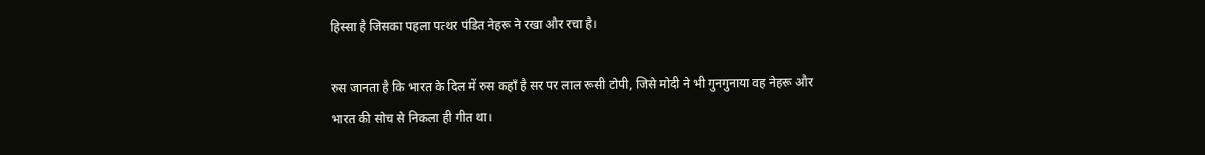हिस्सा है जिसका पहला पत्थर पंडित नेहरू ने रखा और रचा है।

रुस जानता है कि भारत के दिल में रुस कहाँ है सर पर लाल रूसी टोपी, जिसे मोदी ने भी गुनगुनाया वह नेहरू और भारत की सोच से निकला ही गीत था।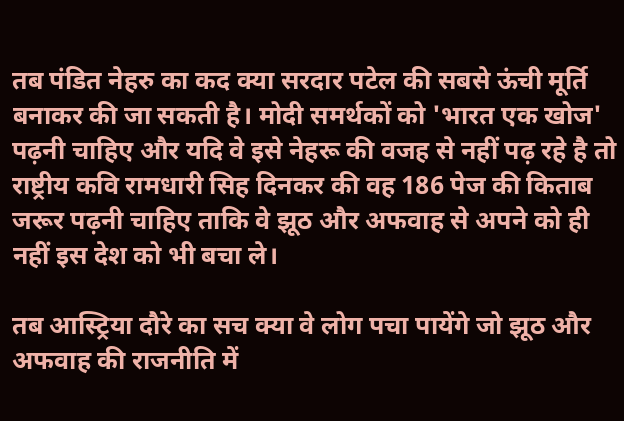तब पंडित नेहरु का कद क्या सरदार पटेल की सबसे ऊंची मूर्ति बनाकर की जा सकती है। मोदी समर्थकों को 'भारत एक खोज' पढ़‌नी चाहिए और यदि वे इसे नेहरू की वजह से नहीं पढ़ रहे है तो राष्ट्रीय कवि रामधारी सिह दिनकर की वह 186 पेज की किताब जरूर पढ़‌नी चाहिए ताकि वे झूठ और अफवाह से अपने को ही नहीं इस देश को भी बचा ले।

तब आस्ट्रि‌या दौरे का सच क्या वे लोग पचा पायेंगे जो झूठ और अफवाह की राजनीति में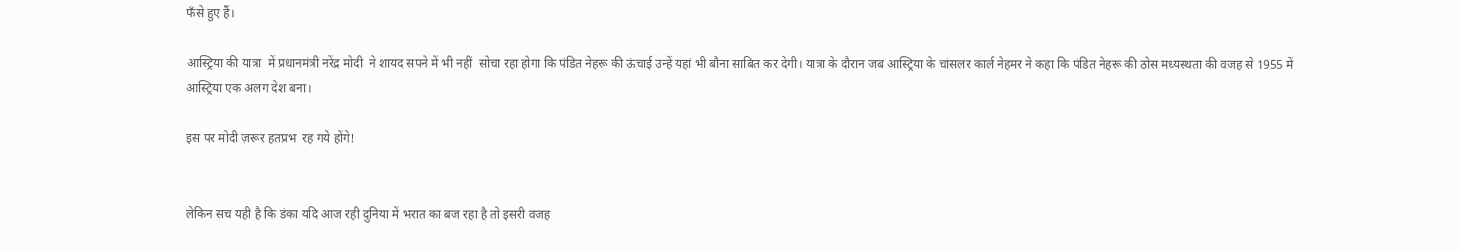फँसे हुए हैं।

आस्ट्रिया की यात्रा  में प्रधानमंत्री नरेंद्र मोदी  ने शायद सपने में भी नहीं  सोचा रहा होगा कि पंडित नेहरू की ऊंचाई उन्हें यहां भी बौना साबित कर देगी। यात्रा के दौरान जब आस्ट्रि‌या के चांसलर कार्ल नेहमर ने कहा कि पंडित नेहरू की ठोस मध्यस्थता की वजह से 1955 में आस्ट्रिया एक अलग देश बना।

इस पर मोदी ज़रूर हतप्रभ  रह गये होंगे!


लेकिन सच यही है कि डंका यदि आज रही दुनिया में भरात का बज रहा है तो इसरी वजह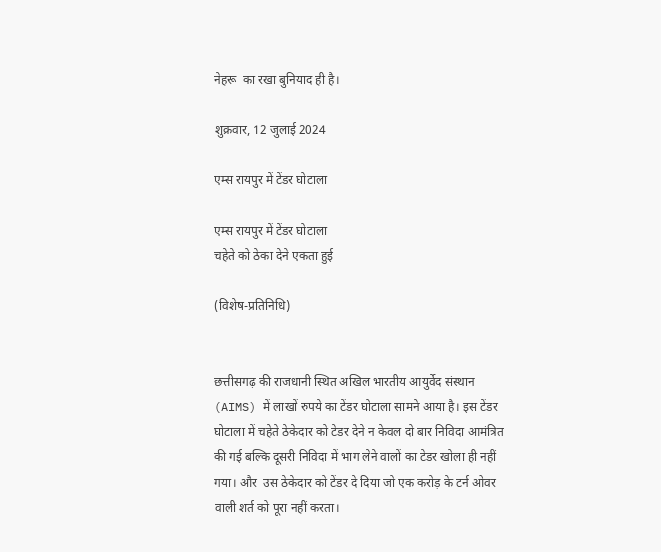नेहरू  का रखा बुनियाद ही है।

शुक्रवार, 12 जुलाई 2024

एम्स रायपुर में टेंडर घोटाला

एम्स रायपुर में टेंडर घोटाला
चहेते को ठेका देने एकता हुई

(विशेष-प्रतिनिधि)


छत्तीसगढ़ की राजधानी स्थित अखिल भारतीय आयुर्वेद संस्थान (AIMS) में लाखों रुपये का टेंडर घोटाला सामने आया है। इस टेंडर घोटाला में चहेते ठेकेदार को टेडर देने न केवल दो बार निविदा आमंत्रित की गई बल्कि दूसरी निविदा में भाग लेने वालों का टेडर खोला ही नहीं गया। और  उस ठेकेदार को टेंडर दे दिया जो एक करोड़ के टर्न ओवर वाली शर्त को पूरा नहीं करता।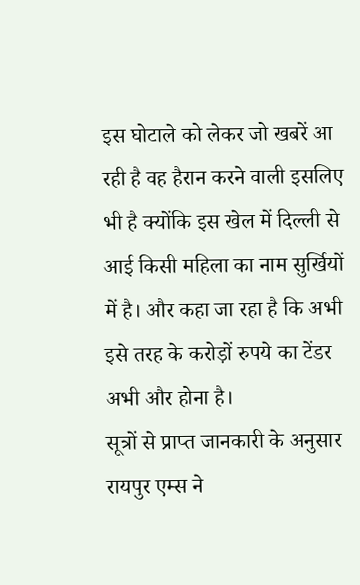इस घोटाले को लेकर जो खबरें आ रही है वह हैरान करने वाली इसलिए भी है क्योंकि इस खेल में दिल्ली से आई किसी महिला का नाम सुर्खियों में है। और कहा जा रहा है कि अभी इसे तरह के करोड़ों रुपये का टेंडर अभी और होना है।
सूत्रों से प्राप्त जानकारी के अनुसार रायपुर एम्स ने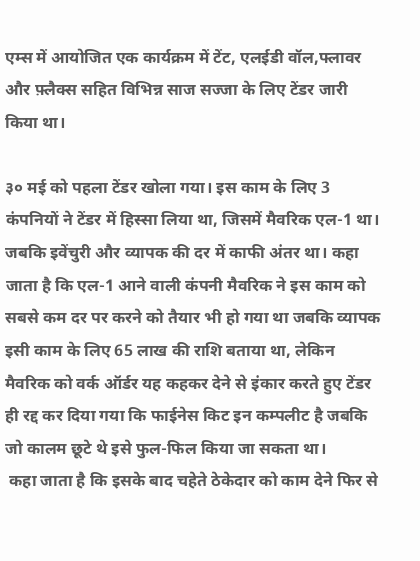एम्स में आयोजित एक कार्यक्रम में टेंट, एलईडी वॉल,फ्लावर और फ़्लैक्स सहित विभिन्न साज सज्जा के लिए टेंडर जारी किया था।

३० मई को पहला टेंडर खोला गया। इस काम के लिए 3 कंपनियों ने टेंडर में हिस्सा लिया था, जिसमें मैवरिक एल-1 था। जबकि इवेंचुरी और व्यापक की दर में काफी अंतर था। कहा जाता है कि एल-1 आने वाली कंपनी मैवरिक ने इस काम को सबसे कम दर पर करने को तैयार भी हो गया था जबकि व्यापक इसी काम के लिए 65 लाख की राशि बताया था, लेकिन मैवरिक को वर्क ऑर्डर यह कहकर देने से इंकार करते हुए टेंडर ही रद्द कर दिया गया कि फाईनेस किट इन कम्पलीट है जबकि जो कालम छूटे थे इसे फुल-फिल किया जा सकता था।
 कहा जाता है कि इसके बाद चहेते ठेकेदार को काम देने फिर से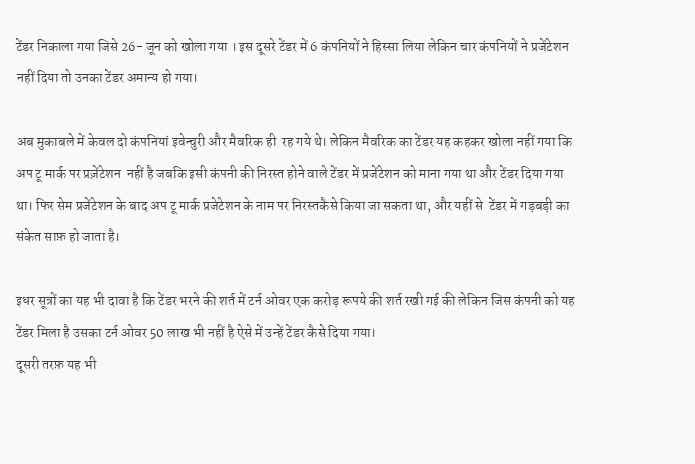टेंडर निकाला गया जिसे 26- जून को खोला गया । इस दूसरे टेंडर में 6 कंपनियों ने हिस्सा लिया लेकिन चार कंपनियों ने प्रजेंटेशन नहीं दिया तो उनका टेंडर अमान्य हो गया।

अब मुकाबले में केवल दो कंपनियां इवेन्चुरी और मैवरिक ही  रह गये थे। लेकिन मैवरिक का टेंडर यह कहकर खोला नहीं गया कि अप टू मार्क पर प्रज़ेंटेशन  नहीं है जबकि इसी कंपनी की निरस्त होने वाले टेंडर में प्रजेंटेशन को माना गया था और टेंडर दिया गया था। फिर सेम प्रजेंटेशन के बाद अप टू मार्क प्रजेटेशन के नाम पर निरस्तकैसे किया जा सकता था, और यहीं से  टेंडर में गड़बड़ी का संकेत साफ़ हो जाता है।

इधर सूत्रों का यह भी दावा है कि टेंडर भरने की शर्त में टर्न ओवर एक करोड़ रूपये की शर्त रखी गई की लेकिन जिस कंपनी को यह टेंडर मिला है उसका टर्न ओवर 50 लाख भी नहीं है ऐसे में उन्हें टेंडर कैसे दिया गया।
दूसरी तरफ़ यह भी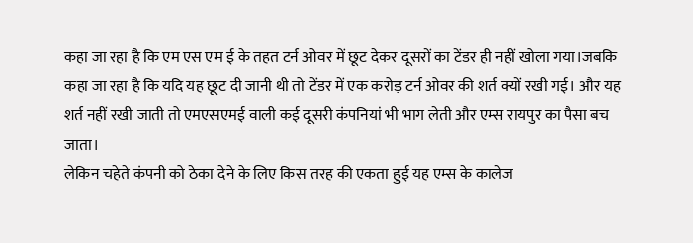कहा जा रहा है कि एम एस एम ई के तहत टर्न ओवर में छूट देकर दूसरों का टेंडर ही नहीं खोला गया।जबकि कहा जा रहा है कि यदि यह छूट दी जानी थी तो टेंडर में एक करोड़ टर्न ओवर की शर्त क्यों रखी गई। और यह शर्त नहीं रखी जाती तो एमएसएमई वाली कई दूसरी कंपनियां भी भाग लेती और एम्स रायपुर का पैसा बच जाता।
लेकिन चहेते कंपनी को ठेका देने के लिए किस तरह की एकता हुई यह एम्स के कालेज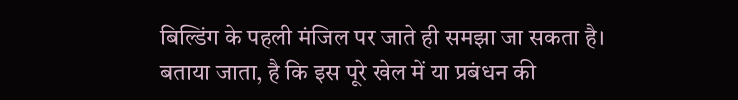बिल्डिंग के पहली मंजिल पर जाते ही समझा जा सकता है।
बताया जाता, है कि इस पूरे खेल में या प्रबंधन की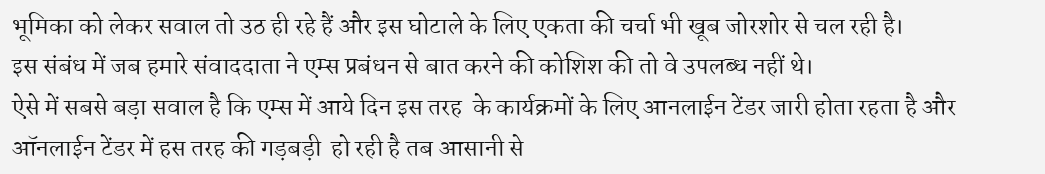भूमिका को लेकर सवाल तो उठ ही रहे हैं और इस घोटाले के लिए एकता की चर्चा भी खूब जोरशोर से चल रही है।
इस संबंध में जब हमारे संवाददाता ने एम्स प्रबंधन से बात करने की कोशिश की तो वे उपलब्ध नहीं थे।
ऐसे में सबसे बड़ा सवाल है कि एम्स में आये दिन इस तरह  के कार्यक्रमों के लिए आनलाईन टेंडर जारी होता रहता है और ऑनलाईन टेंडर में हस तरह की गड़बड़ी  हो रही है तब आसानी से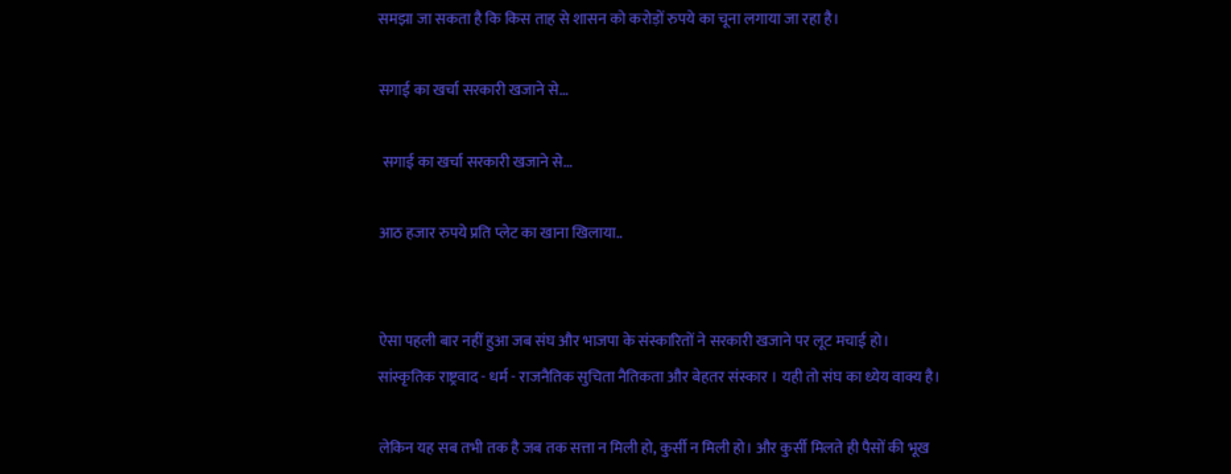समझा जा सकता है कि किस ताह से शासन को करोड़ों रुपये का चूना लगाया जा रहा है।

सगाई का खर्चा सरकारी खजाने से...

 सगाई का खर्चा सरकारी खजाने से...

आठ हजार रुपये प्रति प्लेट का खाना खिलाया..


ऐसा पहली बार नहीं हुआ जब संघ और भाजपा के संस्कारितों ने सरकारी खजाने पर लूट मचाई हो। सांस्कृतिक राष्ट्रवाद - धर्म - राजनैतिक सुचिता नैतिकता और बेहतर संस्कार । यही तो संघ का ध्येय वाक्य है।

लेकिन यह सब तभी तक है जब तक सत्ता न मिली हो, कुर्सी न मिली हो। और कुर्सी मिलते ही पैसों की भूख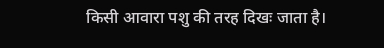किसी आवारा पशु की तरह दिखः जाता है।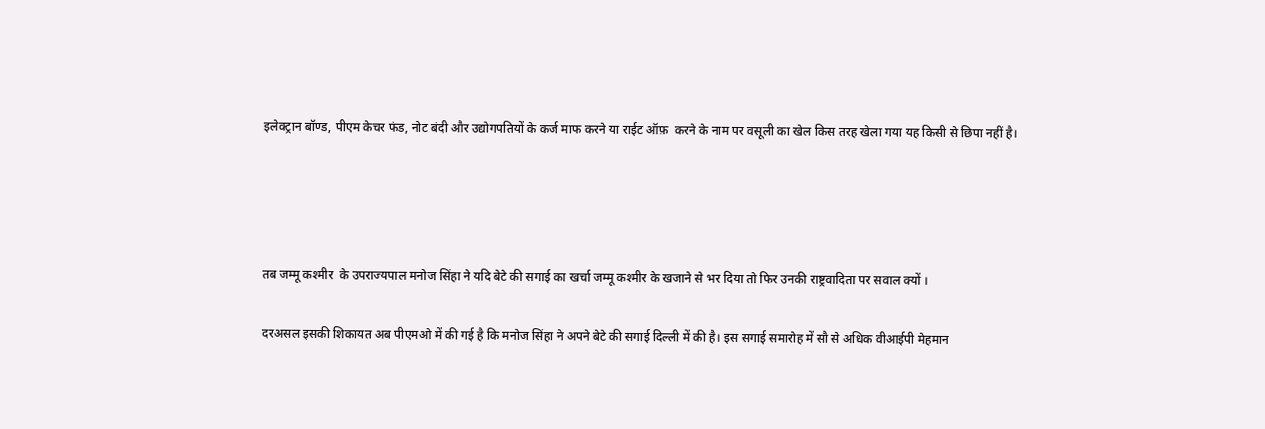इलेक्ट्रान बॉण्ड, पीएम केचर फंड, नोट बंदी और उ‌द्योगपतियों के कर्ज माफ करने या राईट ऑफ़  करने के नाम पर वसूली का खेल किस तरह खेला गया यह किसी से छिपा नहीं है।




तब जम्मू कश्मीर  के उपराज्यपाल मनोज सिंहा ने यदि बेटे की सगाई का खर्चा जम्मू कश्मीर के खजाने से भर दिया तो फिर उनकी राष्ट्र‌वादिता पर सवाल क्यों ।

दरअसल इसकी शिकायत अब पीएमओ में की गई है कि मनोज सिंहा ने अपने बेटे की सगाई दिल्ली में की है। इस सगाई समारोह में सौ से अधिक वीआईपी मेहमान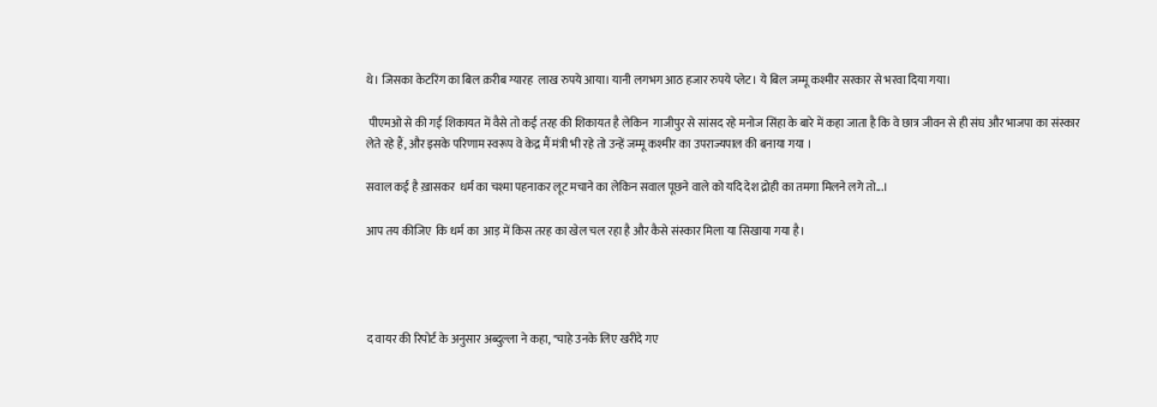थे। जिसका केटरिंग का बिल क़रीब ग्यारह  लाख रुपये आया। यानी लगभग आठ हजार रुपये प्लेट। ये बिल जम्मू कश्मीर सरकार से भरवा दिया गया।

 पीएमओ से की गई शिकायत में वैसे तो कई तरह की शिकायत है लेकिन  गाजीपुर से सांसद रहे मनोज सिंहा के बारे में कहा जाता है कि वे छात्र जीवन से ही संघ और भाजपा का संस्कार लेते रहे हैं, और इसके परिणाम स्वरूप वे केद्र मैं मंत्री भी रहे तो उन्हें जम्मू कश्मीर का उपराज्यपाल की बनाया गया ।

सवाल कई है ख़ासकर  धर्म का चश्मा पहनाकर लूट मचाने का लेकिन सवाल पूछने वाले को यदि देश द्रोही का तमगा मिलने लगे तो...।

आप तय कीजिए  कि धर्म का  आड़ में किस तरह का खेल चल रहा है और कैसे संस्कार मिला या सिखाया गया है।




द वायर की रिपोर्ट के अनुसार अब्दुल्ला ने कहा, "चाहे उनके लिए खरीदे गए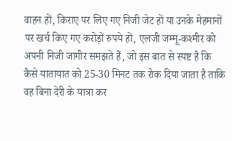वाहन हों, किराए पर लिए गए निजी जेट हों या उनके मेहमानों पर खर्च किए गए करोड़ों रुपये हों, एलजी जम्मू-कश्मीर को अपनी निजी जागीर समझते हैं, जो इस बात से स्पष्ट है कि कैसे यातायात को 25-30 मिनट तक रोक दिया जाता है ताकि वह बिना देरी के यात्रा कर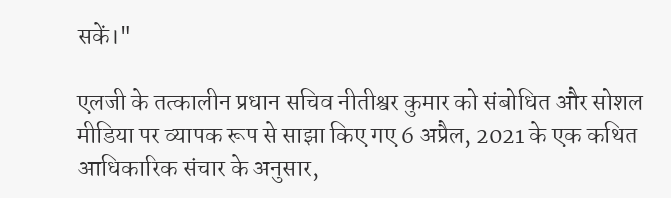सकें।"

एलजी के तत्कालीन प्रधान सचिव नीतीश्वर कुमार को संबोधित और सोशल मीडिया पर व्यापक रूप से साझा किए गए 6 अप्रैल, 2021 के एक कथित आधिकारिक संचार के अनुसार,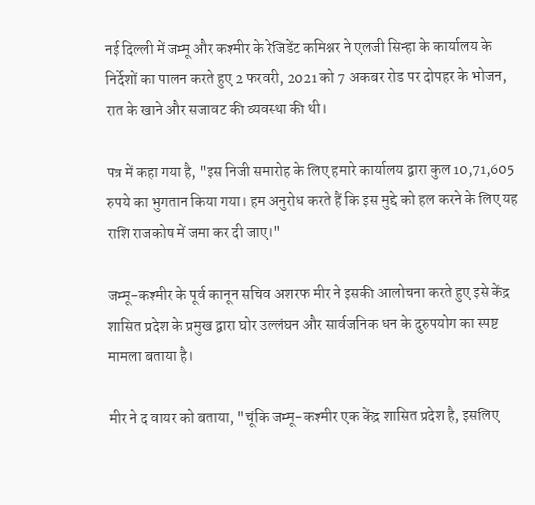नई दिल्ली में जम्मू और कश्मीर के रेजिडेंट कमिश्नर ने एलजी सिन्हा के कार्यालय के निर्देशों का पालन करते हुए 2 फरवरी, 2021 को 7 अकबर रोड पर दोपहर के भोजन, रात के खाने और सजावट की व्यवस्था की थी।

पत्र में कहा गया है, "इस निजी समारोह के लिए हमारे कार्यालय द्वारा कुल 10,71,605 रुपये का भुगतान किया गया। हम अनुरोध करते हैं कि इस मुद्दे को हल करने के लिए यह राशि राजकोष में जमा कर दी जाए।"

जम्मू-कश्मीर के पूर्व कानून सचिव अशरफ मीर ने इसकी आलोचना करते हुए इसे केंद्र शासित प्रदेश के प्रमुख द्वारा घोर उल्लंघन और सार्वजनिक धन के दुरुपयोग का स्पष्ट मामला बताया है।

मीर ने द वायर को बताया, "चूंकि जम्मू-कश्मीर एक केंद्र शासित प्रदेश है, इसलिए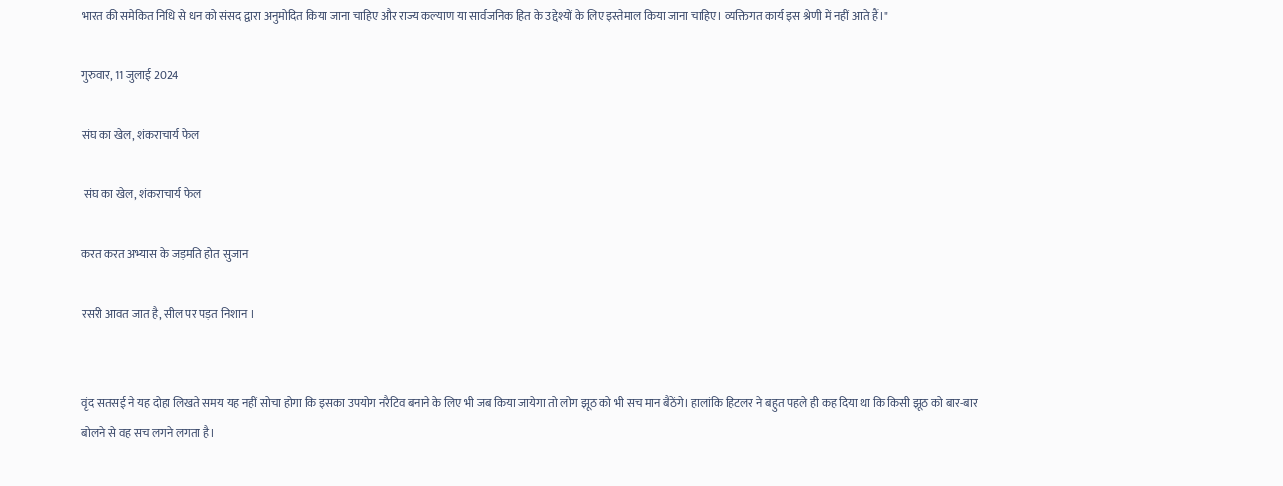भारत की समेकित निधि से धन को संसद द्वारा अनुमोदित किया जाना चाहिए और राज्य कल्याण या सार्वजनिक हित के उद्देश्यों के लिए इस्तेमाल किया जाना चाहिए। व्यक्तिगत कार्य इस श्रेणी में नहीं आते हैं।"

गुरुवार, 11 जुलाई 2024

संघ का खेल, शंकराचार्य फेल

 संघ का खेल, शंकराचार्य फेल

करत करत अभ्यास के जड़मति होत सुजान

रसरी आवत जात है, सील पर पड़त निशान ।


वृंद सतसई ने यह दोहा लिखते समय यह नहीं सोचा होगा कि इसका उपयोग नरैटिव बनाने के लिए भी जब किया जायेगा तो लोग झूठ को भी सच मान बैठेंगे। हालांकि हिटलर ने बहुत पहले ही कह दिया था कि किसी झूठ को बार-बार बोलने से वह सच लगने लगता है।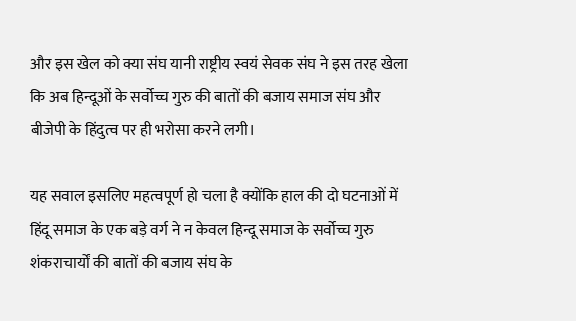और इस खेल को क्या संघ यानी राष्ट्रीय स्वयं सेवक संघ ने इस तरह खेला कि अब हिन्दू‌ओं के सर्वोच्च गुरु की बातों की बजाय समाज संघ और बीजेपी के हिंदुत्व पर ही भरोसा करने लगी।

यह सवाल इसलिए महत्वपूर्ण हो चला है क्योंकि हाल की दो घटनाओं में हिंदू समाज के एक बड़े वर्ग ने न केवल हिन्दू समाज के सर्वोच्च गुरु शंकराचार्यों की बातों की बजाय संघ के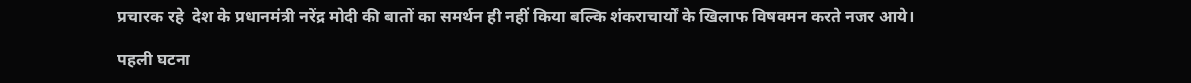प्रचारक रहे  देश के प्रधानमंत्री नरेंद्र मोदी की बातों का समर्थन ही नहीं किया बल्कि शंकराचार्यों के खिलाफ विषवमन करते नजर आये।

पहली घटना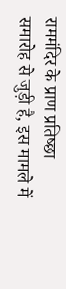राममंदिर के प्राण प्रतिष्छा समारोह से जुड़ी है, इस मामले में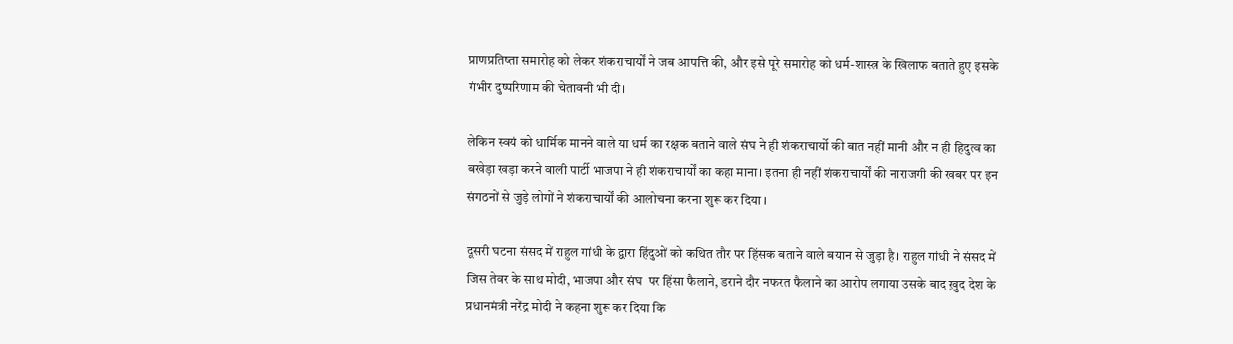प्राणप्रतिष्ता समारोह को लेकर शंकराचार्यों ने जब आपत्ति की, और इसे पूरे समारोह को धर्म-शास्त्र के खिलाफ बताते हुए इसके गंभीर दुष्परिणाम की चेतावनी भी दी।

लेकिन स्वयं को धार्मिक मानने वाले या धर्म का रक्षक बताने वाले संघ ने ही शंकराचार्यो की बात नहीं मानी और न ही हिदुत्व का बखेड़ा खड़ा करने वाली पार्टी भाजपा ने ही शंकराचार्यों का कहा माना। इतना ही नहीं शंकराचार्यों की नाराजगी की खबर पर इन संगठनों से जुड़े लोगों ने शंकराचार्यों की आलोचना करना शुरू कर दिया ।

दूसरी घटना संसद में राहुल गांधी के द्वारा हिंदुओं को कथित तौर पर हिंसक बताने वाले बयान से जुड़ा है। राहुल गांधी ने संसद में जिस तेवर के साथ मोदी, भाजपा और संघ  पर हिंसा फैलाने, डराने दौर नफरत फैलाने का आरोप लगाया उसके बाद ख़ुद देश के प्रधानमंत्री नरेंद्र मोदी ने कहना शुरू कर दिया कि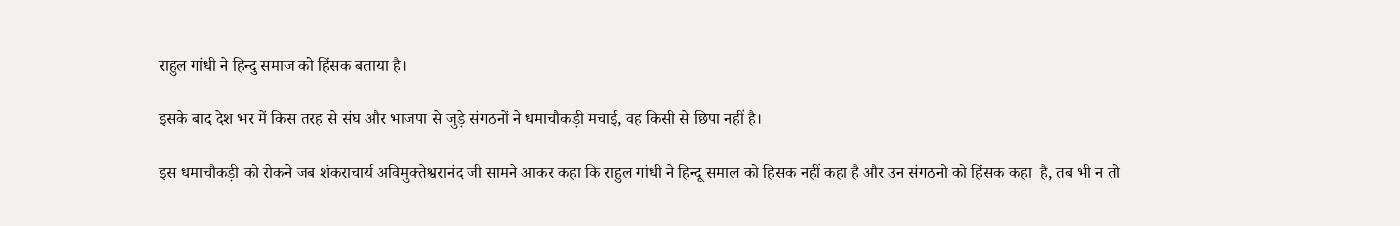राहुल गांधी ने हिन्दु समाज को हिंसक बताया है।

इसके बाद देश भर में किस तरह से संघ और भाजपा से जुड़े संगठनों ने धमाचौकड़ी मचाई, वह किसी से छिपा नहीं है।

इस धमाचौकड़ी को रोकने जब शंकराचार्य अविमुक्तेश्वरानंद जी सामने आकर कहा कि राहुल गांधी ने हिन्दू समाल को हिसक नहीं कहा है और उन संगठनो को हिंसक कहा  है, तब भी न तो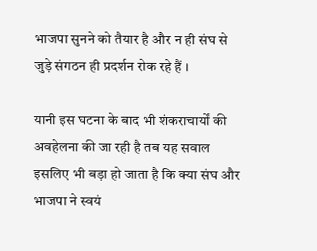भाजपा सुनने को तैयार है और न ही संघ से जुड़े संगठन ही प्रदर्शन रोक रहे हैं ।

यानी इस घटना के बाद भी शंकराचार्यों की अवहेलना की जा रही है तब यह सवाल इसलिए भी बड़ा हो जाता है कि क्या संघ और भाजपा ने स्वयं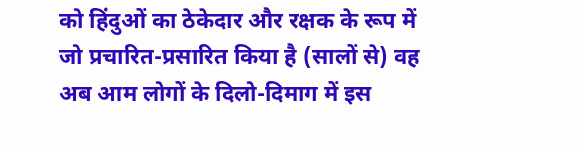को हिंदुओं का ठेकेदार और रक्षक के रूप में जो प्रचारित-प्रसारित किया है (सालों से) वह अब आम लोगों के दिलो-दिमाग में इस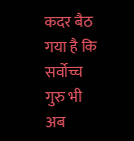कदर बैठ गया है कि सर्वोच्च गुरु भी अब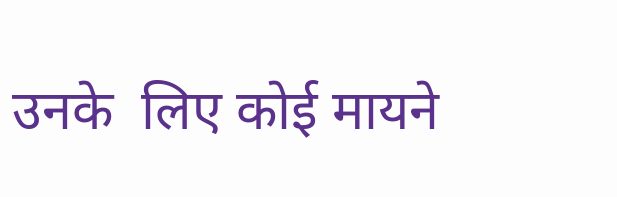उनके  लिए कोई मायने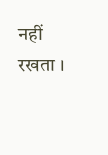नहीं रखता ।